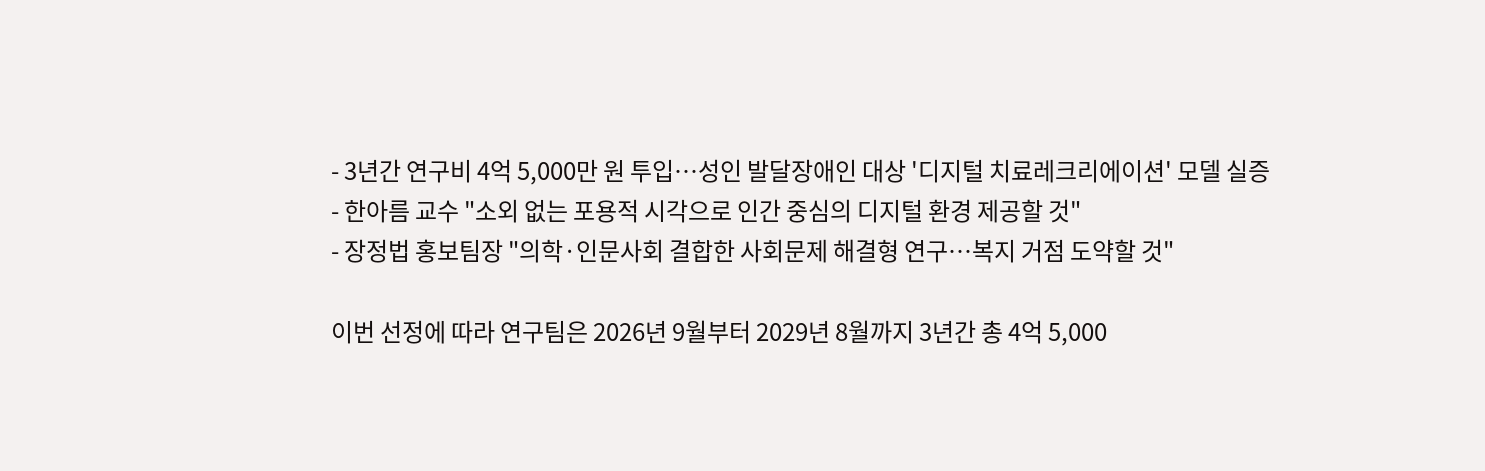- 3년간 연구비 4억 5,000만 원 투입…성인 발달장애인 대상 '디지털 치료레크리에이션' 모델 실증
- 한아름 교수 "소외 없는 포용적 시각으로 인간 중심의 디지털 환경 제공할 것"
- 장정법 홍보팀장 "의학·인문사회 결합한 사회문제 해결형 연구…복지 거점 도약할 것"

이번 선정에 따라 연구팀은 2026년 9월부터 2029년 8월까지 3년간 총 4억 5,000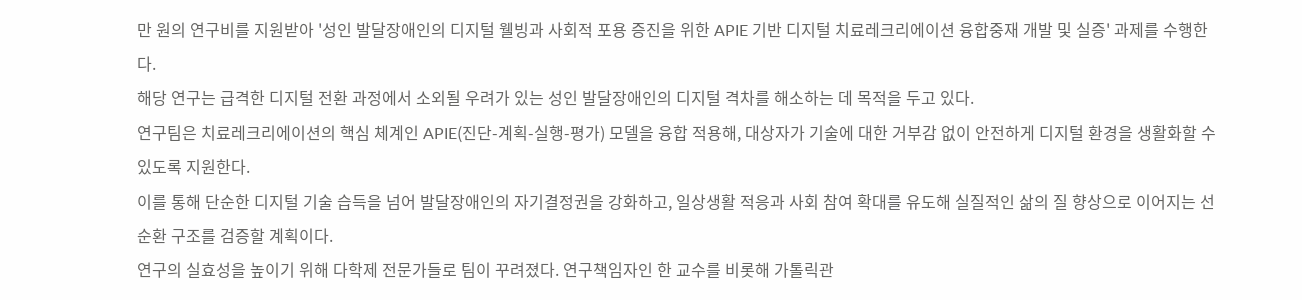만 원의 연구비를 지원받아 '성인 발달장애인의 디지털 웰빙과 사회적 포용 증진을 위한 APIE 기반 디지털 치료레크리에이션 융합중재 개발 및 실증' 과제를 수행한다.
해당 연구는 급격한 디지털 전환 과정에서 소외될 우려가 있는 성인 발달장애인의 디지털 격차를 해소하는 데 목적을 두고 있다.
연구팀은 치료레크리에이션의 핵심 체계인 APIE(진단-계획-실행-평가) 모델을 융합 적용해, 대상자가 기술에 대한 거부감 없이 안전하게 디지털 환경을 생활화할 수 있도록 지원한다.
이를 통해 단순한 디지털 기술 습득을 넘어 발달장애인의 자기결정권을 강화하고, 일상생활 적응과 사회 참여 확대를 유도해 실질적인 삶의 질 향상으로 이어지는 선순환 구조를 검증할 계획이다.
연구의 실효성을 높이기 위해 다학제 전문가들로 팀이 꾸려졌다. 연구책임자인 한 교수를 비롯해 가톨릭관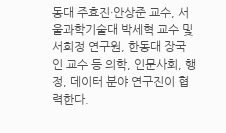동대 주효진·안상준 교수, 서울과학기술대 박세혁 교수 및 서희정 연구원, 한동대 장국인 교수 등 의학, 인문사회, 행정, 데이터 분야 연구진이 협력한다.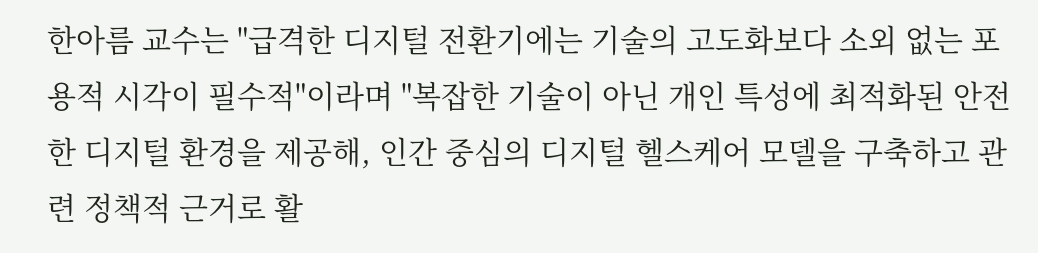한아름 교수는 "급격한 디지털 전환기에는 기술의 고도화보다 소외 없는 포용적 시각이 필수적"이라며 "복잡한 기술이 아닌 개인 특성에 최적화된 안전한 디지털 환경을 제공해, 인간 중심의 디지털 헬스케어 모델을 구축하고 관련 정책적 근거로 활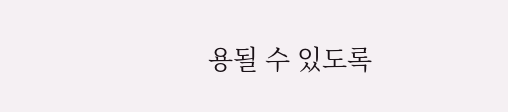용될 수 있도록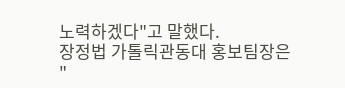노력하겠다"고 말했다.
장정법 가톨릭관동대 홍보팀장은 "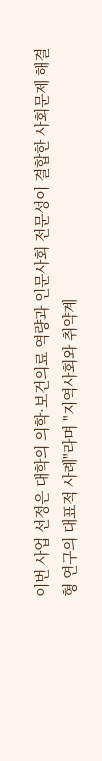이번 사업 선정은 대학의 의학·보건의료 역량과 인문사회 전문성이 결합한 사회문제 해결형 연구의 대표적 사례"라며 "지역사회와 취약계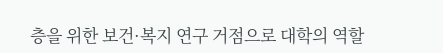층을 위한 보건·복지 연구 거점으로 대학의 역할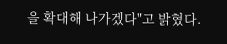을 확대해 나가겠다"고 밝혔다.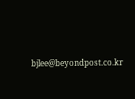bjlee@beyondpost.co.kr